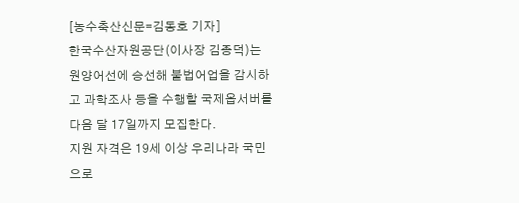[농수축산신문=김동호 기자]
한국수산자원공단(이사장 김종덕)는 원양어선에 승선해 불법어업을 감시하고 과학조사 등을 수행할 국제옵서버를 다음 달 17일까지 모집한다.
지원 자격은 19세 이상 우리나라 국민으로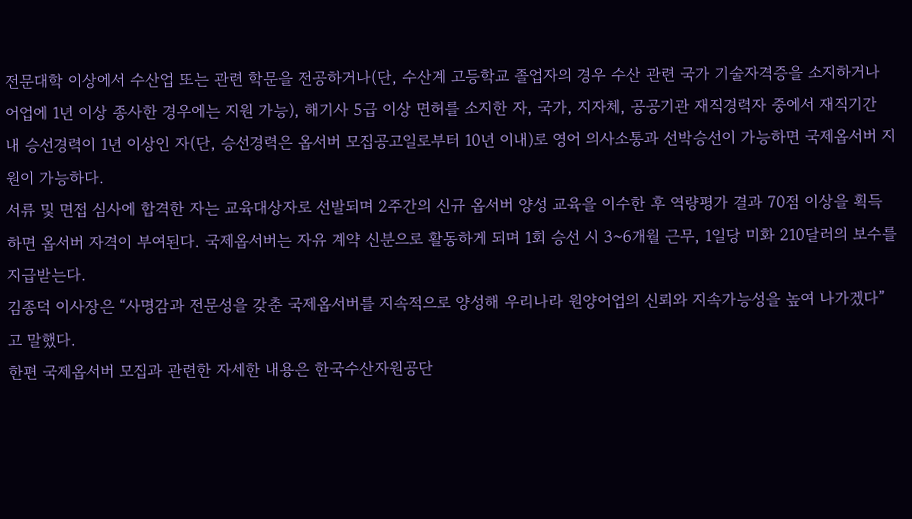전문대학 이상에서 수산업 또는 관련 학문을 전공하거나(단, 수산계 고등학교 졸업자의 경우 수산 관련 국가 기술자격증을 소지하거나 어업에 1년 이상 종사한 경우에는 지원 가능), 해기사 5급 이상 면허를 소지한 자, 국가, 지자체, 공공기관 재직경력자 중에서 재직기간 내 승선경력이 1년 이상인 자(단, 승선경력은 옵서버 모집공고일로부터 10년 이내)로 영어 의사소통과 선박승선이 가능하면 국제옵서버 지원이 가능하다.
서류 및 면접 심사에 합격한 자는 교육대상자로 선발되며 2주간의 신규 옵서버 양성 교육을 이수한 후 역량평가 결과 70점 이상을 획득하면 옵서버 자격이 부여된다. 국제옵서버는 자유 계약 신분으로 활동하게 되며 1회 승선 시 3~6개월 근무, 1일당 미화 210달러의 보수를 지급받는다.
김종덕 이사장은 “사명감과 전문성을 갖춘 국제옵서버를 지속적으로 양성해 우리나라 원양어업의 신뢰와 지속가능성을 높여 나가겠다”고 말했다.
한편 국제옵서버 모집과 관련한 자세한 내용은 한국수산자원공단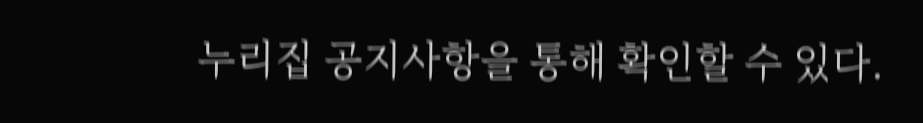누리집 공지사항을 통해 확인할 수 있다.